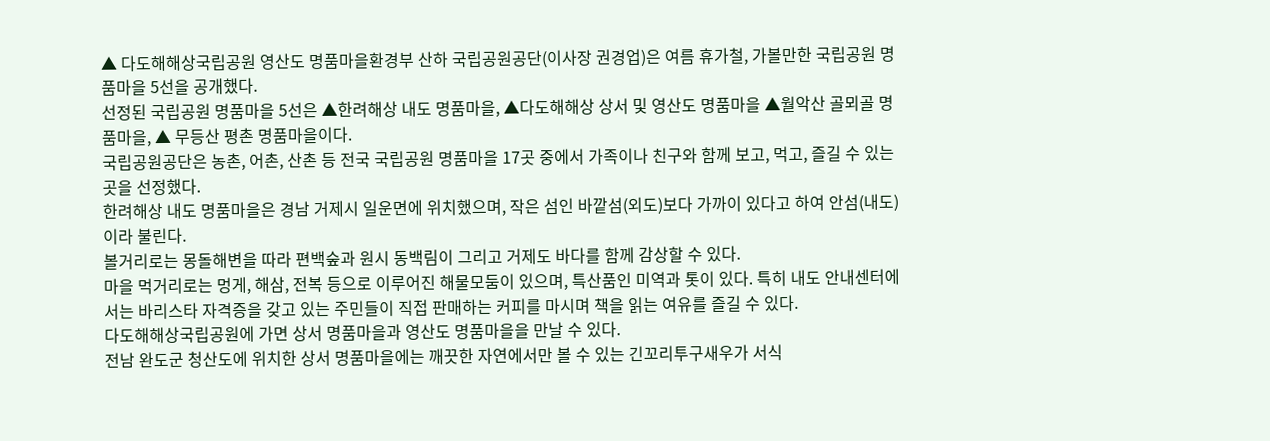▲ 다도해해상국립공원 영산도 명품마을환경부 산하 국립공원공단(이사장 권경업)은 여름 휴가철, 가볼만한 국립공원 명품마을 5선을 공개했다.
선정된 국립공원 명품마을 5선은 ▲한려해상 내도 명품마을, ▲다도해해상 상서 및 영산도 명품마을 ▲월악산 골뫼골 명품마을, ▲ 무등산 평촌 명품마을이다.
국립공원공단은 농촌, 어촌, 산촌 등 전국 국립공원 명품마을 17곳 중에서 가족이나 친구와 함께 보고, 먹고, 즐길 수 있는 곳을 선정했다.
한려해상 내도 명품마을은 경남 거제시 일운면에 위치했으며, 작은 섬인 바깥섬(외도)보다 가까이 있다고 하여 안섬(내도)이라 불린다.
볼거리로는 몽돌해변을 따라 편백숲과 원시 동백림이 그리고 거제도 바다를 함께 감상할 수 있다.
마을 먹거리로는 멍게, 해삼, 전복 등으로 이루어진 해물모둠이 있으며, 특산품인 미역과 톳이 있다. 특히 내도 안내센터에서는 바리스타 자격증을 갖고 있는 주민들이 직접 판매하는 커피를 마시며 책을 읽는 여유를 즐길 수 있다.
다도해해상국립공원에 가면 상서 명품마을과 영산도 명품마을을 만날 수 있다.
전남 완도군 청산도에 위치한 상서 명품마을에는 깨끗한 자연에서만 볼 수 있는 긴꼬리투구새우가 서식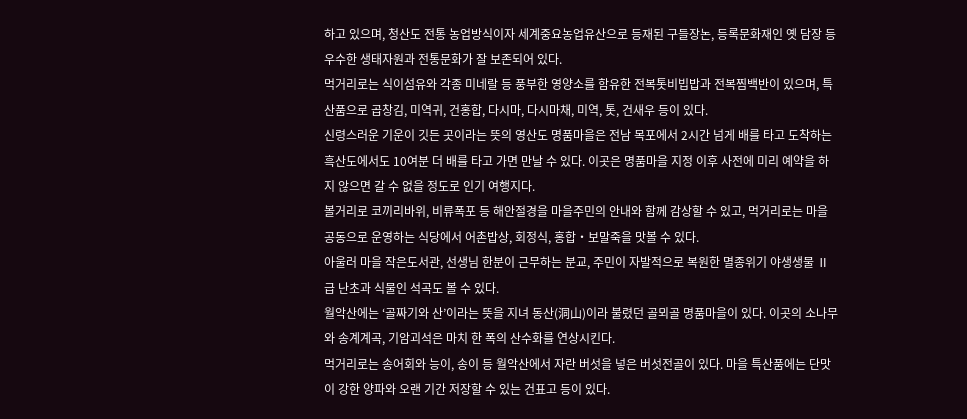하고 있으며, 청산도 전통 농업방식이자 세계중요농업유산으로 등재된 구들장논, 등록문화재인 옛 담장 등 우수한 생태자원과 전통문화가 잘 보존되어 있다.
먹거리로는 식이섬유와 각종 미네랄 등 풍부한 영양소를 함유한 전복톳비빕밥과 전복찜백반이 있으며, 특산품으로 곱창김, 미역귀, 건홍합, 다시마, 다시마채, 미역, 톳, 건새우 등이 있다.
신령스러운 기운이 깃든 곳이라는 뜻의 영산도 명품마을은 전남 목포에서 2시간 넘게 배를 타고 도착하는 흑산도에서도 10여분 더 배를 타고 가면 만날 수 있다. 이곳은 명품마을 지정 이후 사전에 미리 예약을 하지 않으면 갈 수 없을 정도로 인기 여행지다.
볼거리로 코끼리바위, 비류폭포 등 해안절경을 마을주민의 안내와 함께 감상할 수 있고, 먹거리로는 마을 공동으로 운영하는 식당에서 어촌밥상, 회정식, 홍합‧보말죽을 맛볼 수 있다.
아울러 마을 작은도서관, 선생님 한분이 근무하는 분교, 주민이 자발적으로 복원한 멸종위기 야생생물 Ⅱ급 난초과 식물인 석곡도 볼 수 있다.
월악산에는 ‘골짜기와 산’이라는 뜻을 지녀 동산(洞山)이라 불렸던 골뫼골 명품마을이 있다. 이곳의 소나무와 송계계곡, 기암괴석은 마치 한 폭의 산수화를 연상시킨다.
먹거리로는 송어회와 능이, 송이 등 월악산에서 자란 버섯을 넣은 버섯전골이 있다. 마을 특산품에는 단맛이 강한 양파와 오랜 기간 저장할 수 있는 건표고 등이 있다.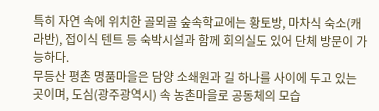특히 자연 속에 위치한 골뫼골 숲속학교에는 황토방, 마차식 숙소(캐라반), 접이식 텐트 등 숙박시설과 함께 회의실도 있어 단체 방문이 가능하다.
무등산 평촌 명품마을은 담양 소쇄원과 길 하나를 사이에 두고 있는 곳이며, 도심(광주광역시) 속 농촌마을로 공동체의 모습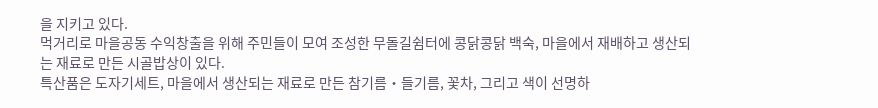을 지키고 있다.
먹거리로 마을공동 수익창출을 위해 주민들이 모여 조성한 무돌길쉼터에 콩닭콩닭 백숙, 마을에서 재배하고 생산되는 재료로 만든 시골밥상이 있다.
특산품은 도자기세트, 마을에서 생산되는 재료로 만든 참기름‧들기름, 꽃차, 그리고 색이 선명하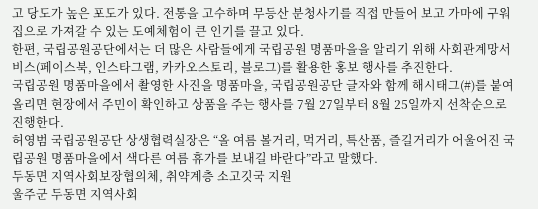고 당도가 높은 포도가 있다. 전통을 고수하며 무등산 분청사기를 직접 만들어 보고 가마에 구워 집으로 가져갈 수 있는 도예체험이 큰 인기를 끌고 있다.
한편, 국립공원공단에서는 더 많은 사람들에게 국립공원 명품마을을 알리기 위해 사회관계망서비스(페이스북, 인스타그램, 카카오스토리, 블로그)를 활용한 홍보 행사를 추진한다.
국립공원 명품마을에서 촬영한 사진을 명품마을, 국립공원공단 글자와 함께 해시태그(#)를 붙여 올리면 현장에서 주민이 확인하고 상품을 주는 행사를 7월 27일부터 8월 25일까지 선착순으로 진행한다.
허영범 국립공원공단 상생협력실장은 “올 여름 볼거리, 먹거리, 특산품, 즐길거리가 어울어진 국립공원 명품마을에서 색다른 여름 휴가를 보내길 바란다”라고 말했다.
두동면 지역사회보장협의체, 취약계층 소고깃국 지원
울주군 두동면 지역사회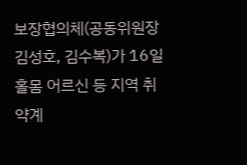보장협의체(공동위원장 김성호, 김수복)가 16일 홀몸 어르신 등 지역 취약계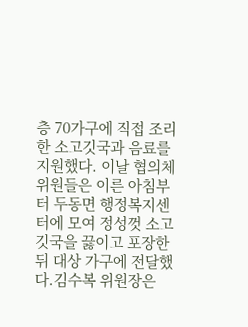층 70가구에 직접 조리한 소고깃국과 음료를 지원했다. 이날 협의체 위원들은 이른 아침부터 두동면 행정복지센터에 모여 정성껏 소고깃국을 끓이고 포장한 뒤 대상 가구에 전달했다.김수복 위원장은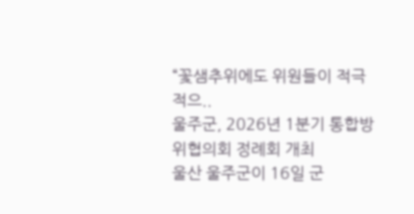“꽃샘추위에도 위원들이 적극적으..
울주군, 2026년 1분기 통합방위협의회 정례회 개최
울산 울주군이 16일 군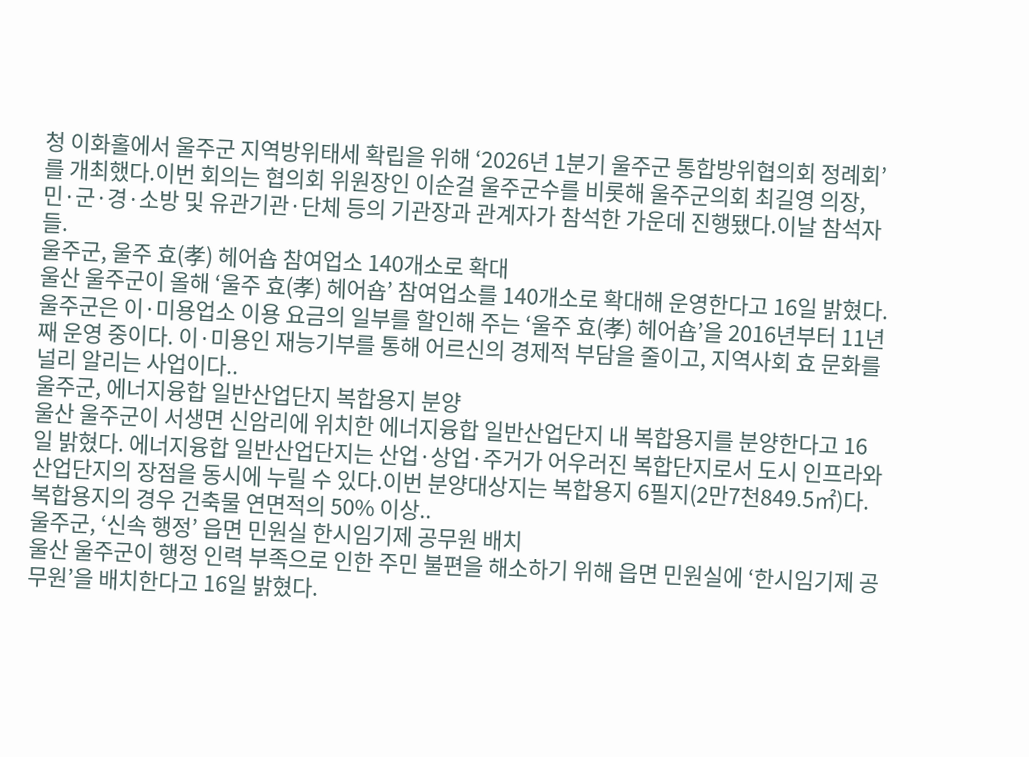청 이화홀에서 울주군 지역방위태세 확립을 위해 ‘2026년 1분기 울주군 통합방위협의회 정례회’를 개최했다.이번 회의는 협의회 위원장인 이순걸 울주군수를 비롯해 울주군의회 최길영 의장, 민·군·경·소방 및 유관기관·단체 등의 기관장과 관계자가 참석한 가운데 진행됐다.이날 참석자들.
울주군, 울주 효(孝) 헤어숍 참여업소 140개소로 확대
울산 울주군이 올해 ‘울주 효(孝) 헤어숍’ 참여업소를 140개소로 확대해 운영한다고 16일 밝혔다. 울주군은 이·미용업소 이용 요금의 일부를 할인해 주는 ‘울주 효(孝) 헤어숍’을 2016년부터 11년째 운영 중이다. 이·미용인 재능기부를 통해 어르신의 경제적 부담을 줄이고, 지역사회 효 문화를 널리 알리는 사업이다..
울주군, 에너지융합 일반산업단지 복합용지 분양
울산 울주군이 서생면 신암리에 위치한 에너지융합 일반산업단지 내 복합용지를 분양한다고 16일 밝혔다. 에너지융합 일반산업단지는 산업·상업·주거가 어우러진 복합단지로서 도시 인프라와 산업단지의 장점을 동시에 누릴 수 있다.이번 분양대상지는 복합용지 6필지(2만7천849.5㎡)다. 복합용지의 경우 건축물 연면적의 50% 이상..
울주군, ‘신속 행정’ 읍면 민원실 한시임기제 공무원 배치
울산 울주군이 행정 인력 부족으로 인한 주민 불편을 해소하기 위해 읍면 민원실에 ‘한시임기제 공무원’을 배치한다고 16일 밝혔다.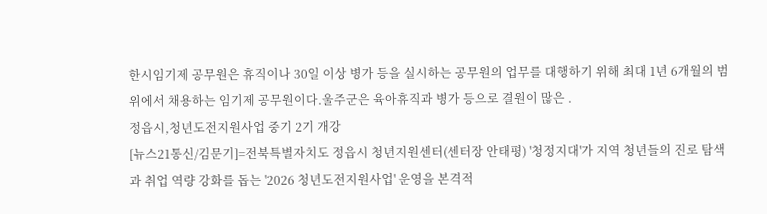한시임기제 공무원은 휴직이나 30일 이상 병가 등을 실시하는 공무원의 업무를 대행하기 위해 최대 1년 6개월의 범위에서 채용하는 임기제 공무원이다.울주군은 육아휴직과 병가 등으로 결원이 많은 .
정읍시,청년도전지원사업 중기 2기 개강
[뉴스21통신/김문기]=전북특별자치도 정읍시 청년지원센터(센터장 안태평) '청정지대'가 지역 청년들의 진로 탐색과 취업 역량 강화를 돕는 '2026 청년도전지원사업' 운영을 본격적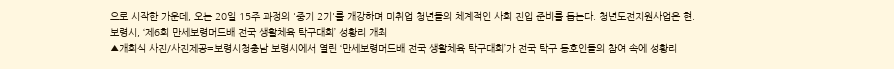으로 시작한 가운데, 오는 20일 15주 과정의 '중기 2기'를 개강하며 미취업 청년들의 체계적인 사회 진입 준비를 돕는다. 청년도전지원사업은 현.
보령시, ‘제6회 만세보령머드배 전국 생활체육 탁구대회’ 성황리 개최
▲개회식 사진/사진제공=보령시청충남 보령시에서 열린 ‘만세보령머드배 전국 생활체육 탁구대회’가 전국 탁구 동호인들의 참여 속에 성황리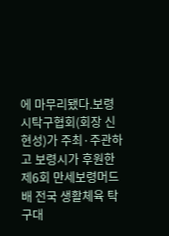에 마무리됐다.보령시탁구협회(회장 신현성)가 주최·주관하고 보령시가 후원한 제6회 만세보령머드배 전국 생활체육 탁구대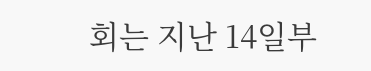회는 지난 14일부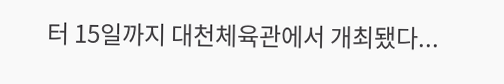터 15일까지 대천체육관에서 개최됐다...